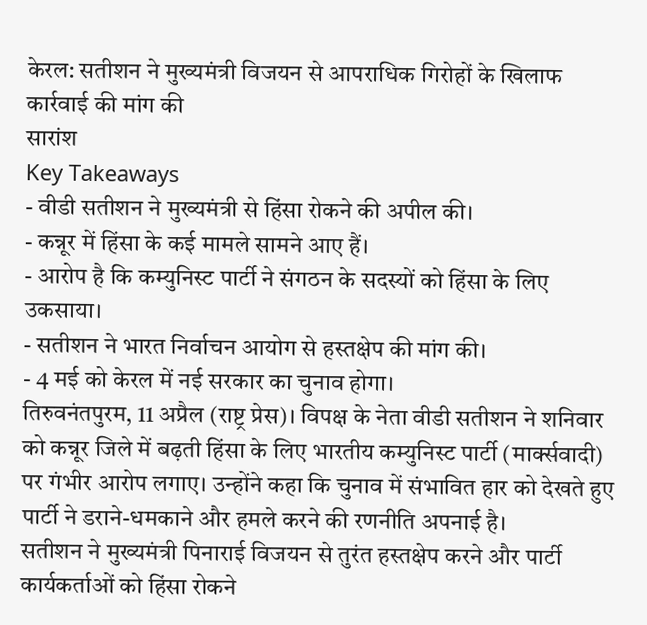केरल: सतीशन ने मुख्यमंत्री विजयन से आपराधिक गिरोहों के खिलाफ कार्रवाई की मांग की
सारांश
Key Takeaways
- वीडी सतीशन ने मुख्यमंत्री से हिंसा रोकने की अपील की।
- कन्नूर में हिंसा के कई मामले सामने आए हैं।
- आरोप है कि कम्युनिस्ट पार्टी ने संगठन के सदस्यों को हिंसा के लिए उकसाया।
- सतीशन ने भारत निर्वाचन आयोग से हस्तक्षेप की मांग की।
- 4 मई को केरल में नई सरकार का चुनाव होगा।
तिरुवनंतपुरम, 11 अप्रैल (राष्ट्र प्रेस)। विपक्ष के नेता वीडी सतीशन ने शनिवार को कन्नूर जिले में बढ़ती हिंसा के लिए भारतीय कम्युनिस्ट पार्टी (मार्क्सवादी) पर गंभीर आरोप लगाए। उन्होंने कहा कि चुनाव में संभावित हार को देखते हुए पार्टी ने डराने-धमकाने और हमले करने की रणनीति अपनाई है।
सतीशन ने मुख्यमंत्री पिनाराई विजयन से तुरंत हस्तक्षेप करने और पार्टी कार्यकर्ताओं को हिंसा रोकने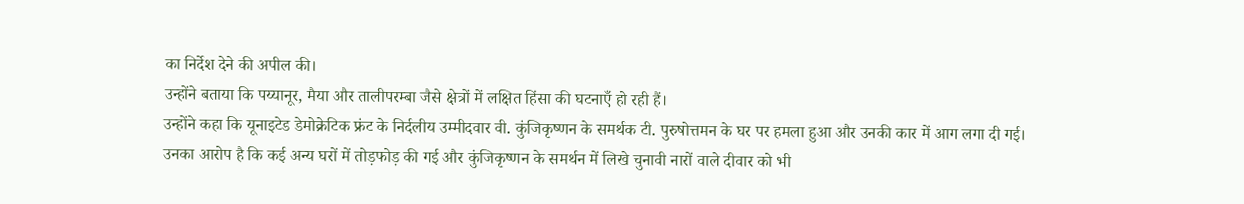का निर्देश देने की अपील की।
उन्होंने बताया कि पय्यानूर, मैया और तालीपरम्बा जैसे क्षेत्रों में लक्षित हिंसा की घटनाएँ हो रही हैं।
उन्होंने कहा कि यूनाइटेड डेमोक्रेटिक फ्रंट के निर्दलीय उम्मीदवार वी. कुंजिकृष्णन के समर्थक टी. पुरुषोत्तमन के घर पर हमला हुआ और उनकी कार में आग लगा दी गई।
उनका आरोप है कि कई अन्य घरों में तोड़फोड़ की गई और कुंजिकृष्णन के समर्थन में लिखे चुनावी नारों वाले दीवार को भी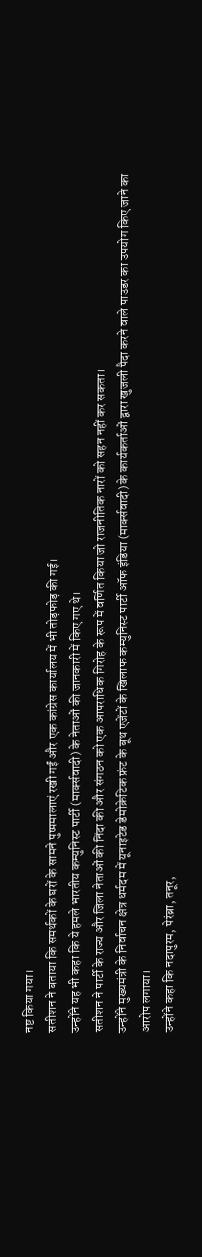नष्ट किया गया।
सतीशन ने बताया कि समर्थकों के घरों के सामने पुष्पमालाएं रखी गईं और एक कांग्रेस कार्यालय में भी तोड़फोड़ की गई।
उन्होंने यह भी कहा कि ये हमले भारतीय कम्युनिस्ट पार्टी (मार्क्सवादी) के नेताओं की जानकारी में किए गए थे।
सतीशन ने पार्टी के राज्य और जिला नेताओं की निंदा की और संगठन को एक आपराधिक गिरोह के रूप में वर्णित किया जो राजनीतिक नारों को सहन नहीं कर सकता।
उन्होंने मुख्यमंत्री के निर्वाचन क्षेत्र धर्मदम में यूनाइटेड डेमोक्रेटिक फ्रंट के बूथ एजेंटों के खिलाफ कम्युनिस्ट पार्टी ऑफ इंडिया (मार्क्सवादी) के कार्यकर्ताओं द्वारा खुजली पैदा करने वाले पाउडर का उपयोग किए जाने का आरोप लगाया।
उन्होंने कहा कि नदापुरम, पेरंब्रा, तनूर,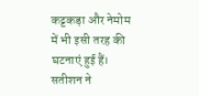कट्टकड़ा और नेमोम में भी इसी तरह की घटनाएं हुई हैं।
सतीशन ने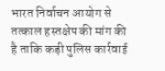भारत निर्वाचन आयोग से तत्काल हस्तक्षेप की मांग की है ताकि कड़ी पुलिस कार्रवाई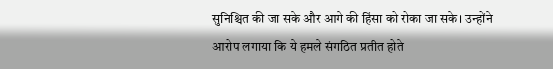सुनिश्चित की जा सके और आगे की हिंसा को रोका जा सके। उन्होंने आरोप लगाया कि ये हमले संगठित प्रतीत होते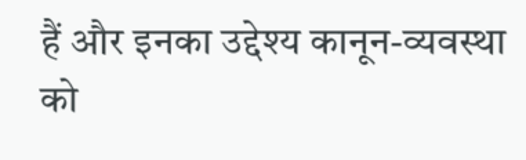हैं और इनका उद्देश्य कानून-व्यवस्था को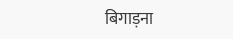बिगाड़ना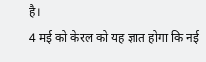है।
4 मई को केरल को यह ज्ञात होगा कि नई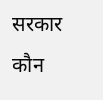सरकार कौन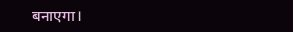बनाएगा।